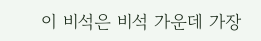이 비석은 비석 가운데 가장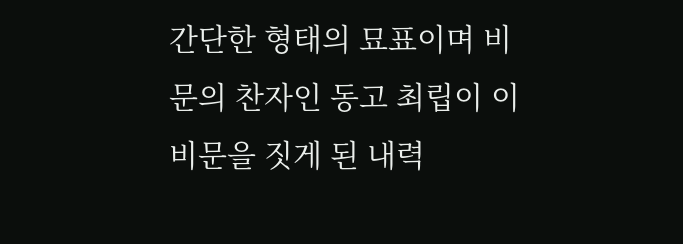간단한 형태의 묘표이며 비문의 찬자인 동고 최립이 이 비문을 짓게 된 내력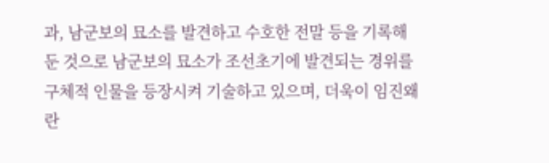과, 남군보의 묘소를 발견하고 수호한 전말 등을 기록해 둔 것으로 남군보의 묘소가 조선초기에 발견되는 경위를 구체적 인물을 등장시켜 기술하고 있으며, 더욱이 임진왜란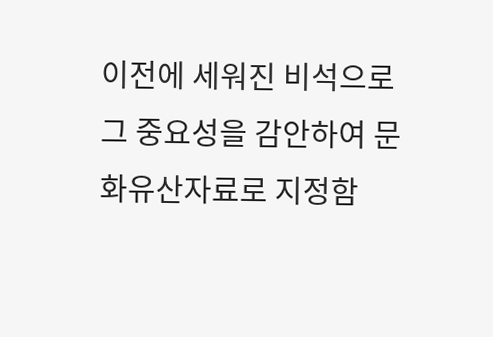이전에 세워진 비석으로 그 중요성을 감안하여 문화유산자료로 지정함